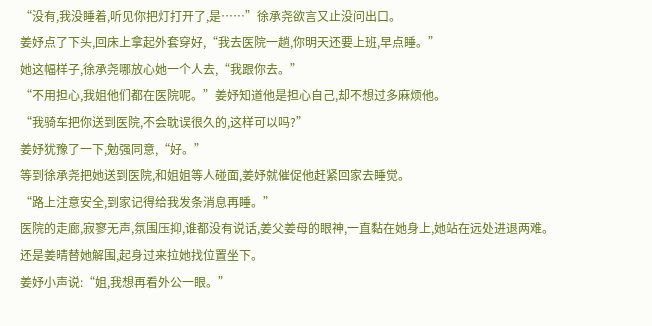“没有,我没睡着,听见你把灯打开了,是……”徐承尧欲言又止没问出口。
姜妤点了下头,回床上拿起外套穿好,“我去医院一趟,你明天还要上班,早点睡。”
她这幅样子,徐承尧哪放心她一个人去,“我跟你去。”
“不用担心,我姐他们都在医院呢。”姜妤知道他是担心自己,却不想过多麻烦他。
“我骑车把你送到医院,不会耽误很久的,这样可以吗?”
姜妤犹豫了一下,勉强同意,“好。”
等到徐承尧把她送到医院,和姐姐等人碰面,姜妤就催促他赶紧回家去睡觉。
“路上注意安全,到家记得给我发条消息再睡。”
医院的走廊,寂寥无声,氛围压抑,谁都没有说话,姜父姜母的眼神,一直黏在她身上,她站在远处进退两难。
还是姜晴替她解围,起身过来拉她找位置坐下。
姜妤小声说:“姐,我想再看外公一眼。”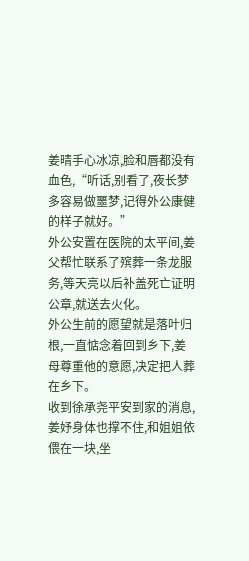姜晴手心冰凉,脸和唇都没有血色,“听话,别看了,夜长梦多容易做噩梦,记得外公康健的样子就好。”
外公安置在医院的太平间,姜父帮忙联系了殡葬一条龙服务,等天亮以后补盖死亡证明公章,就送去火化。
外公生前的愿望就是落叶归根,一直惦念着回到乡下,姜母尊重他的意愿,决定把人葬在乡下。
收到徐承尧平安到家的消息,姜妤身体也撑不住,和姐姐依偎在一块,坐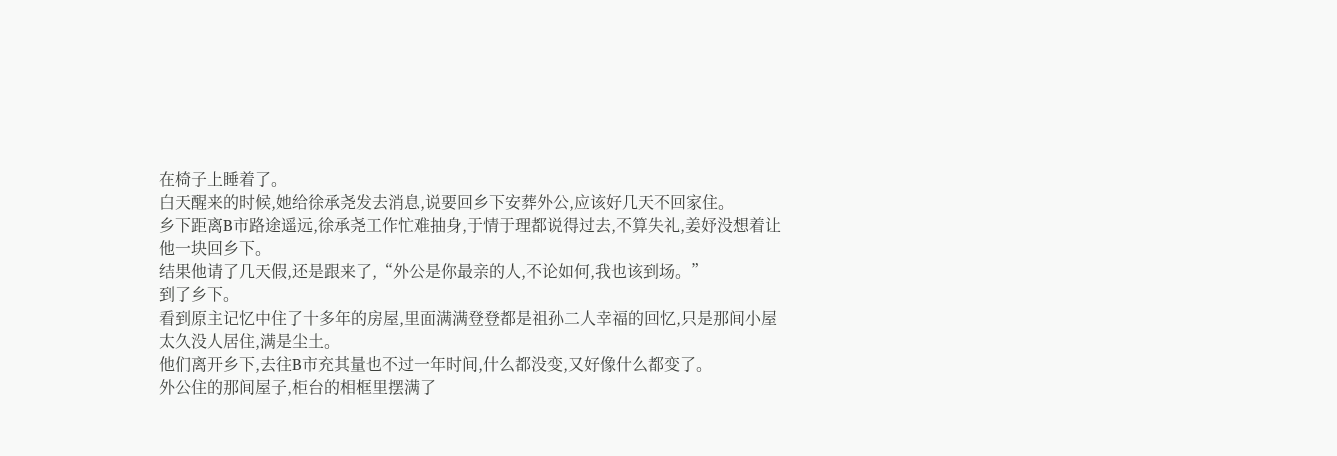在椅子上睡着了。
白天醒来的时候,她给徐承尧发去消息,说要回乡下安葬外公,应该好几天不回家住。
乡下距离B市路途遥远,徐承尧工作忙难抽身,于情于理都说得过去,不算失礼,姜妤没想着让他一块回乡下。
结果他请了几天假,还是跟来了,“外公是你最亲的人,不论如何,我也该到场。”
到了乡下。
看到原主记忆中住了十多年的房屋,里面满满登登都是祖孙二人幸福的回忆,只是那间小屋太久没人居住,满是尘土。
他们离开乡下,去往B市充其量也不过一年时间,什么都没变,又好像什么都变了。
外公住的那间屋子,柜台的相框里摆满了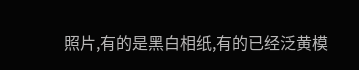照片,有的是黑白相纸,有的已经泛黄模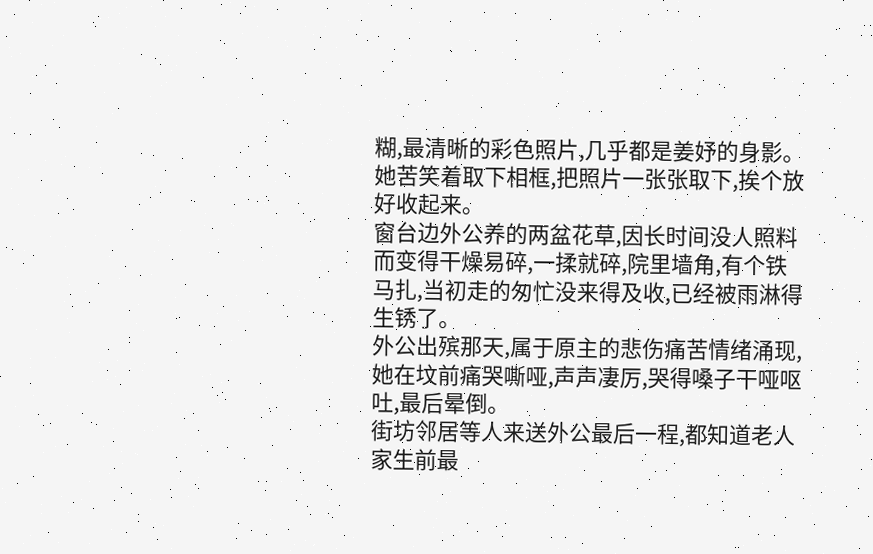糊,最清晰的彩色照片,几乎都是姜妤的身影。
她苦笑着取下相框,把照片一张张取下,挨个放好收起来。
窗台边外公养的两盆花草,因长时间没人照料而变得干燥易碎,一揉就碎,院里墙角,有个铁马扎,当初走的匆忙没来得及收,已经被雨淋得生锈了。
外公出殡那天,属于原主的悲伤痛苦情绪涌现,她在坟前痛哭嘶哑,声声凄厉,哭得嗓子干哑呕吐,最后晕倒。
街坊邻居等人来送外公最后一程,都知道老人家生前最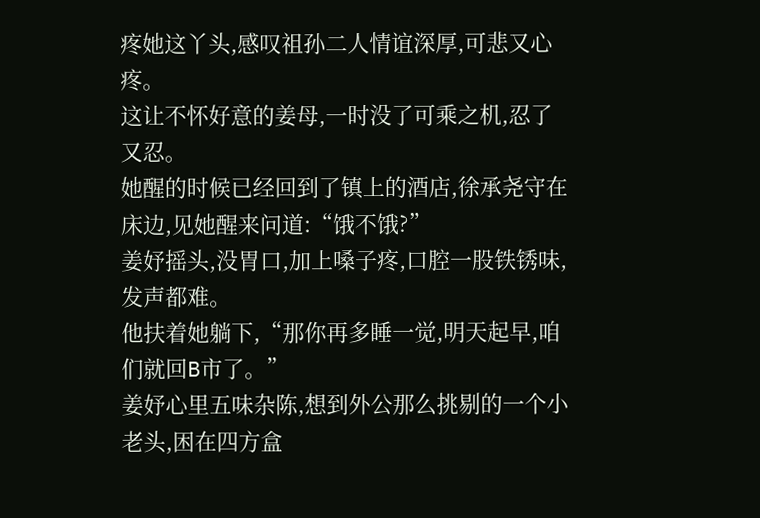疼她这丫头,感叹祖孙二人情谊深厚,可悲又心疼。
这让不怀好意的姜母,一时没了可乘之机,忍了又忍。
她醒的时候已经回到了镇上的酒店,徐承尧守在床边,见她醒来问道:“饿不饿?”
姜妤摇头,没胃口,加上嗓子疼,口腔一股铁锈味,发声都难。
他扶着她躺下,“那你再多睡一觉,明天起早,咱们就回B市了。”
姜妤心里五味杂陈,想到外公那么挑剔的一个小老头,困在四方盒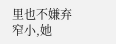里也不嫌弃窄小,她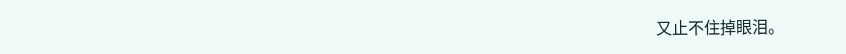又止不住掉眼泪。